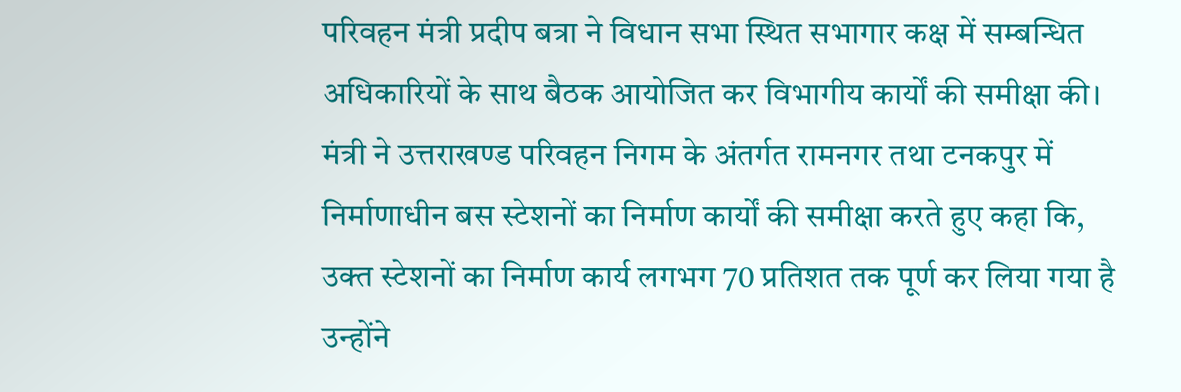परिवहन मंत्री प्रदीप बत्रा ने विधान सभा स्थित सभागार कक्ष में सम्बन्धित अधिकारियों के साथ बैठक आयोजित कर विभागीय कार्यों की समीक्षा की।
मंत्री ने उत्तराखण्ड परिवहन निगम के अंतर्गत रामनगर तथा टनकपुर में निर्माणाधीन बस स्टेशनों का निर्माण कार्यों की समीक्षा करते हुए कहा कि,
उक्त स्टेशनों का निर्माण कार्य लगभग 70 प्रतिशत तक पूर्ण कर लिया गया है उन्होंने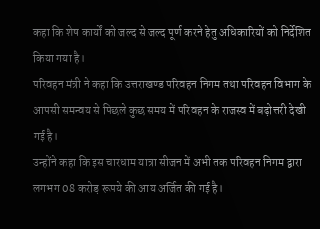कहा कि शेष कार्यों को जल्द से जल्द पूर्ण करने हेतु अधिकारियों को निर्देशित किया गया है।
परिवहन मंत्री ने कहा कि उत्तराखण्ड परिवहन निगम तथा परिवहन विभाग के आपसी समन्वय से पिछले कुछ समय में परिवहन के राजस्व में बढ़ोत्तरी देखी गई है।
उन्होंने कहा कि इस चारधाम यात्रा सीजन में अभी तक परिवहन निगम द्वारा लगभग 08 करोड़ रूपये की आय अर्जित की गई है।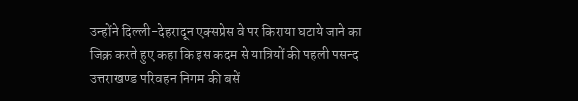उन्होंने दिल्ली-देहरादून एक्सप्रेस वे पर किराया घटाये जाने का जिक्र करते हुए कहा कि इस कदम से यात्रियों की पहली पसन्द उत्तराखण्ड परिवहन निगम की बसें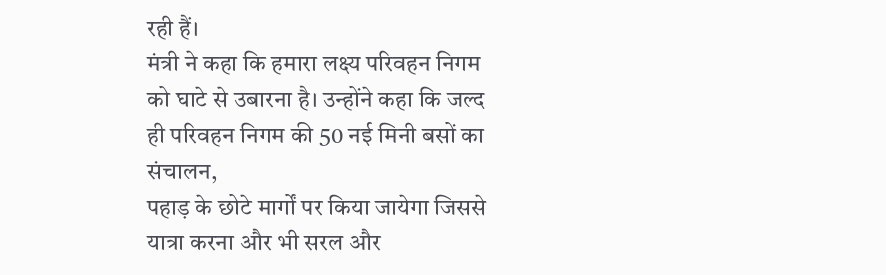रही हैं।
मंत्री ने कहा कि हमारा लक्ष्य परिवहन निगम को घाटे से उबारना है। उन्होंने कहा कि जल्द ही परिवहन निगम की 50 नई मिनी बसों का संचालन,
पहाड़ के छोटे मार्गों पर किया जायेगा जिससे यात्रा करना और भी सरल और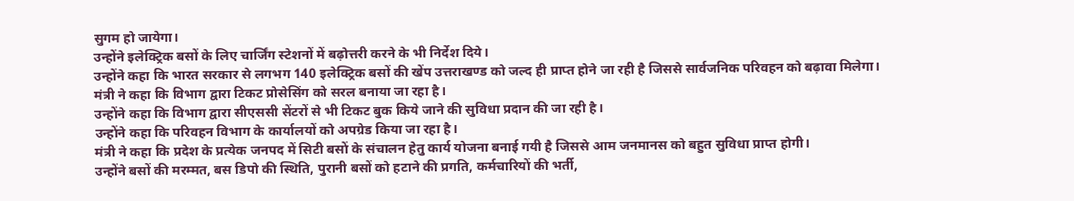सुगम हो जायेगा।
उन्होंने इलेक्ट्रिक बसों के लिए चार्जिंग स्टेशनों में बढ़ोत्तरी करने के भी निर्देश दिये।
उन्होंने कहा कि भारत सरकार से लगभग 140 इलेक्ट्रिक बसों की खेंप उत्तराखण्ड को जल्द ही प्राप्त होने जा रही है जिससे सार्वजनिक परिवहन को बढ़ावा मिलेगा।
मंत्री ने कहा कि विभाग द्वारा टिकट प्रोसेसिंग को सरल बनाया जा रहा है।
उन्होंने कहा कि विभाग द्वारा सीएससी सेंटरों से भी टिकट बुक किये जाने की सुविधा प्रदान की जा रही है।
उन्होंने कहा कि परिवहन विभाग के कार्यालयों को अपग्रेड किया जा रहा है।
मंत्री ने कहा कि प्रदेश के प्रत्येक जनपद में सिटी बसों के संचालन हेतु कार्य योजना बनाई गयी है जिससे आम जनमानस को बहुत सुविधा प्राप्त होगी।
उन्होंने बसों की मरम्मत, बस डिपो की स्थिति, पुरानी बसों को हटाने की प्रगति, कर्मचारियों की भर्ती,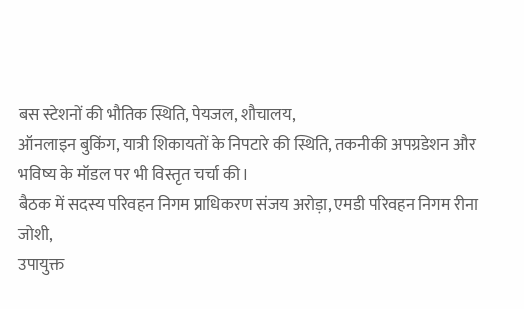बस स्टेशनों की भौतिक स्थिति, पेयजल, शौचालय,
ऑनलाइन बुकिंग, यात्री शिकायतों के निपटारे की स्थिति, तकनीकी अपग्रडेशन और भविष्य के मॉडल पर भी विस्तृत चर्चा की।
बैठक में सदस्य परिवहन निगम प्राधिकरण संजय अरोड़ा, एमडी परिवहन निगम रीना जोशी,
उपायुक्त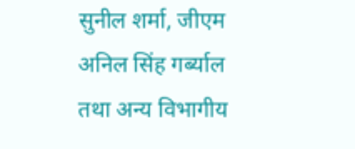सुनील शर्मा, जीएम अनिल सिंह गर्ब्याल तथा अन्य विभागीय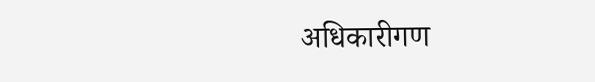अधिकारीगण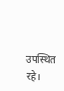उपस्थित रहे।